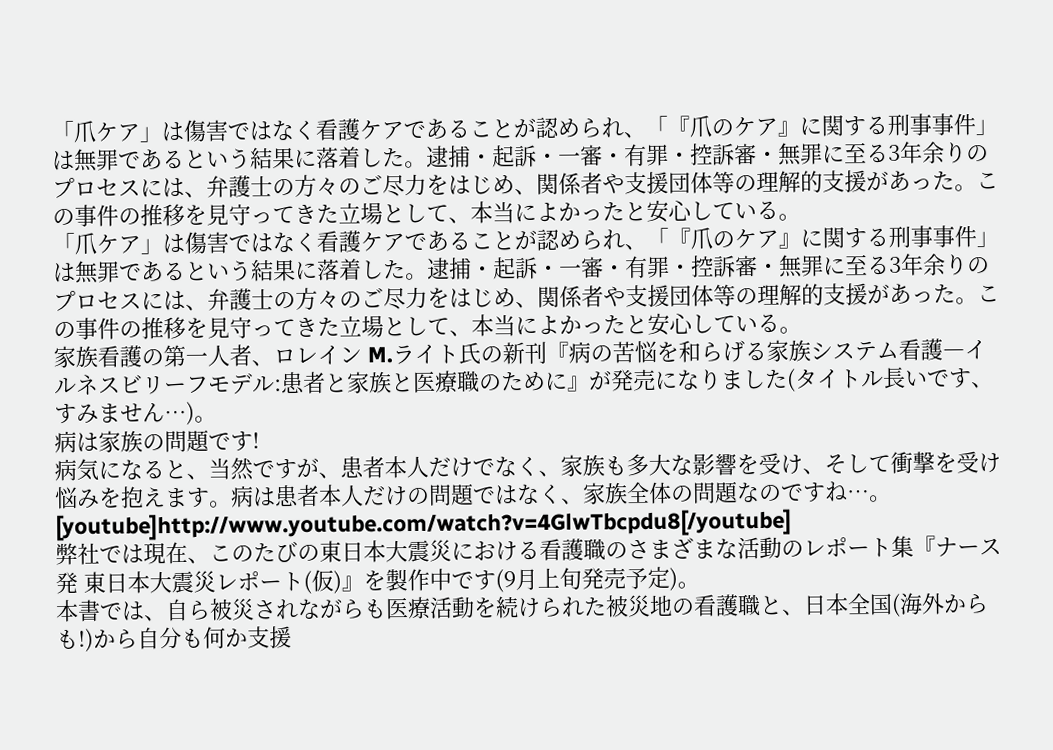「爪ケア」は傷害ではなく看護ケアであることが認められ、「『爪のケア』に関する刑事事件」は無罪であるという結果に落着した。逮捕・起訴・一審・有罪・控訴審・無罪に至る3年余りのプロセスには、弁護士の方々のご尽力をはじめ、関係者や支援団体等の理解的支援があった。この事件の推移を見守ってきた立場として、本当によかったと安心している。
「爪ケア」は傷害ではなく看護ケアであることが認められ、「『爪のケア』に関する刑事事件」は無罪であるという結果に落着した。逮捕・起訴・一審・有罪・控訴審・無罪に至る3年余りのプロセスには、弁護士の方々のご尽力をはじめ、関係者や支援団体等の理解的支援があった。この事件の推移を見守ってきた立場として、本当によかったと安心している。
家族看護の第一人者、ロレイン M.ライト氏の新刊『病の苦悩を和らげる家族システム看護―イルネスビリーフモデル:患者と家族と医療職のために』が発売になりました(タイトル長いです、すみません…)。
病は家族の問題です!
病気になると、当然ですが、患者本人だけでなく、家族も多大な影響を受け、そして衝撃を受け悩みを抱えます。病は患者本人だけの問題ではなく、家族全体の問題なのですね…。
[youtube]http://www.youtube.com/watch?v=4GlwTbcpdu8[/youtube]
弊社では現在、このたびの東日本大震災における看護職のさまざまな活動のレポート集『ナース発 東日本大震災レポート(仮)』を製作中です(9月上旬発売予定)。
本書では、自ら被災されながらも医療活動を続けられた被災地の看護職と、日本全国(海外からも!)から自分も何か支援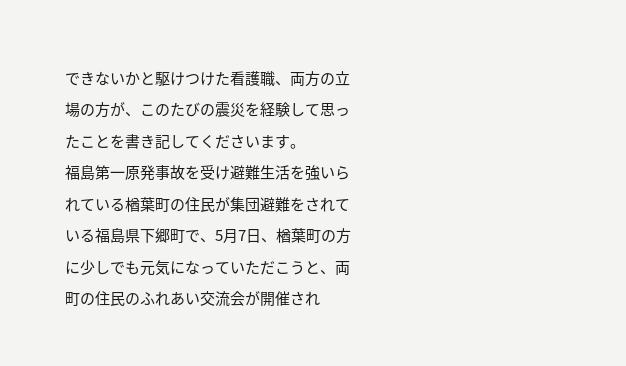できないかと駆けつけた看護職、両方の立場の方が、このたびの震災を経験して思ったことを書き記してくださいます。
福島第一原発事故を受け避難生活を強いられている楢葉町の住民が集団避難をされている福島県下郷町で、5月7日、楢葉町の方に少しでも元気になっていただこうと、両町の住民のふれあい交流会が開催され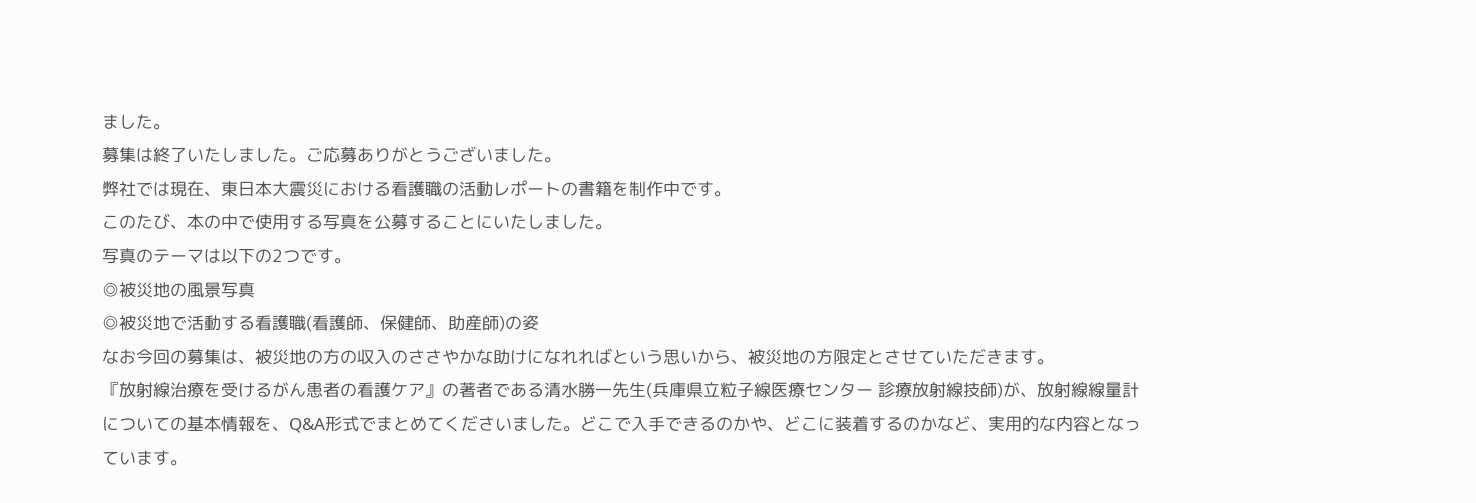ました。
募集は終了いたしました。ご応募ありがとうございました。
弊社では現在、東日本大震災における看護職の活動レポートの書籍を制作中です。
このたび、本の中で使用する写真を公募することにいたしました。
写真のテーマは以下の2つです。
◎被災地の風景写真
◎被災地で活動する看護職(看護師、保健師、助産師)の姿
なお今回の募集は、被災地の方の収入のささやかな助けになれればという思いから、被災地の方限定とさせていただきます。
『放射線治療を受けるがん患者の看護ケア』の著者である清水勝一先生(兵庫県立粒子線医療センター 診療放射線技師)が、放射線線量計についての基本情報を、Q&A形式でまとめてくださいました。どこで入手できるのかや、どこに装着するのかなど、実用的な内容となっています。